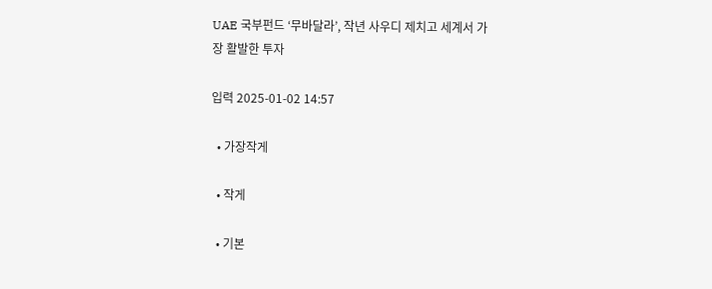UAE 국부펀드 ‘무바달라’, 작년 사우디 제치고 세계서 가장 활발한 투자

입력 2025-01-02 14:57

  • 가장작게

  • 작게

  • 기본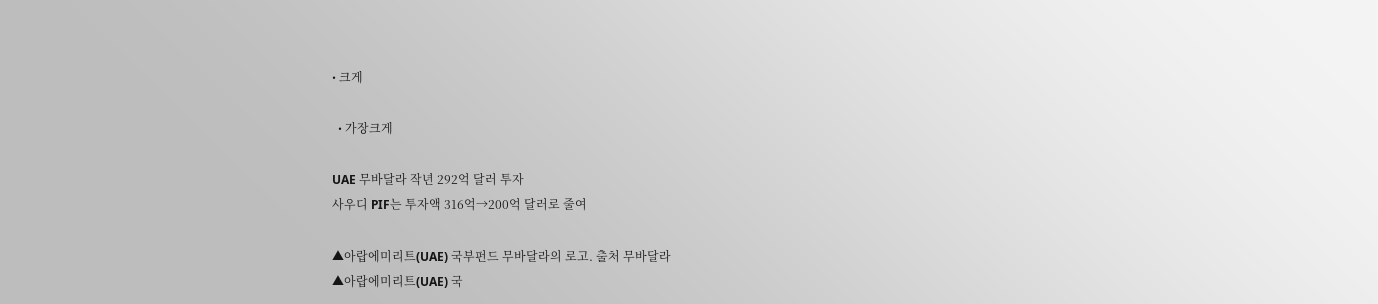• 크게

  • 가장크게

UAE 무바달라 작년 292억 달러 투자
사우디 PIF는 투자액 316억→200억 달러로 줄여

▲아랍에미리트(UAE) 국부펀드 무바달라의 로고. 출처 무바달라
▲아랍에미리트(UAE) 국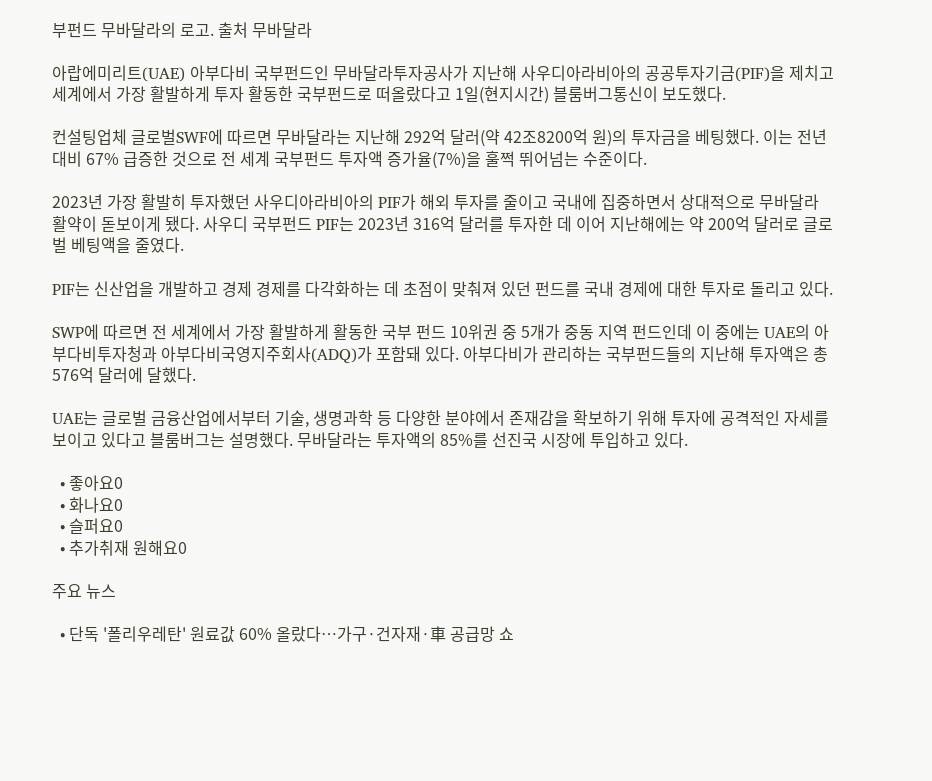부펀드 무바달라의 로고. 출처 무바달라

아랍에미리트(UAE) 아부다비 국부펀드인 무바달라투자공사가 지난해 사우디아라비아의 공공투자기금(PIF)을 제치고 세계에서 가장 활발하게 투자 활동한 국부펀드로 떠올랐다고 1일(현지시간) 블룸버그통신이 보도했다.

컨설팅업체 글로벌SWF에 따르면 무바달라는 지난해 292억 달러(약 42조8200억 원)의 투자금을 베팅했다. 이는 전년 대비 67% 급증한 것으로 전 세계 국부펀드 투자액 증가율(7%)을 훌쩍 뛰어넘는 수준이다.

2023년 가장 활발히 투자했던 사우디아라비아의 PIF가 해외 투자를 줄이고 국내에 집중하면서 상대적으로 무바달라 활약이 돋보이게 됐다. 사우디 국부펀드 PIF는 2023년 316억 달러를 투자한 데 이어 지난해에는 약 200억 달러로 글로벌 베팅액을 줄였다.

PIF는 신산업을 개발하고 경제 경제를 다각화하는 데 초점이 맞춰져 있던 펀드를 국내 경제에 대한 투자로 돌리고 있다.

SWP에 따르면 전 세계에서 가장 활발하게 활동한 국부 펀드 10위권 중 5개가 중동 지역 펀드인데 이 중에는 UAE의 아부다비투자청과 아부다비국영지주회사(ADQ)가 포함돼 있다. 아부다비가 관리하는 국부펀드들의 지난해 투자액은 총 576억 달러에 달했다.

UAE는 글로벌 금융산업에서부터 기술, 생명과학 등 다양한 분야에서 존재감을 확보하기 위해 투자에 공격적인 자세를 보이고 있다고 블룸버그는 설명했다. 무바달라는 투자액의 85%를 선진국 시장에 투입하고 있다.

  • 좋아요0
  • 화나요0
  • 슬퍼요0
  • 추가취재 원해요0

주요 뉴스

  • 단독 '폴리우레탄' 원료값 60% 올랐다…가구·건자재·車 공급망 쇼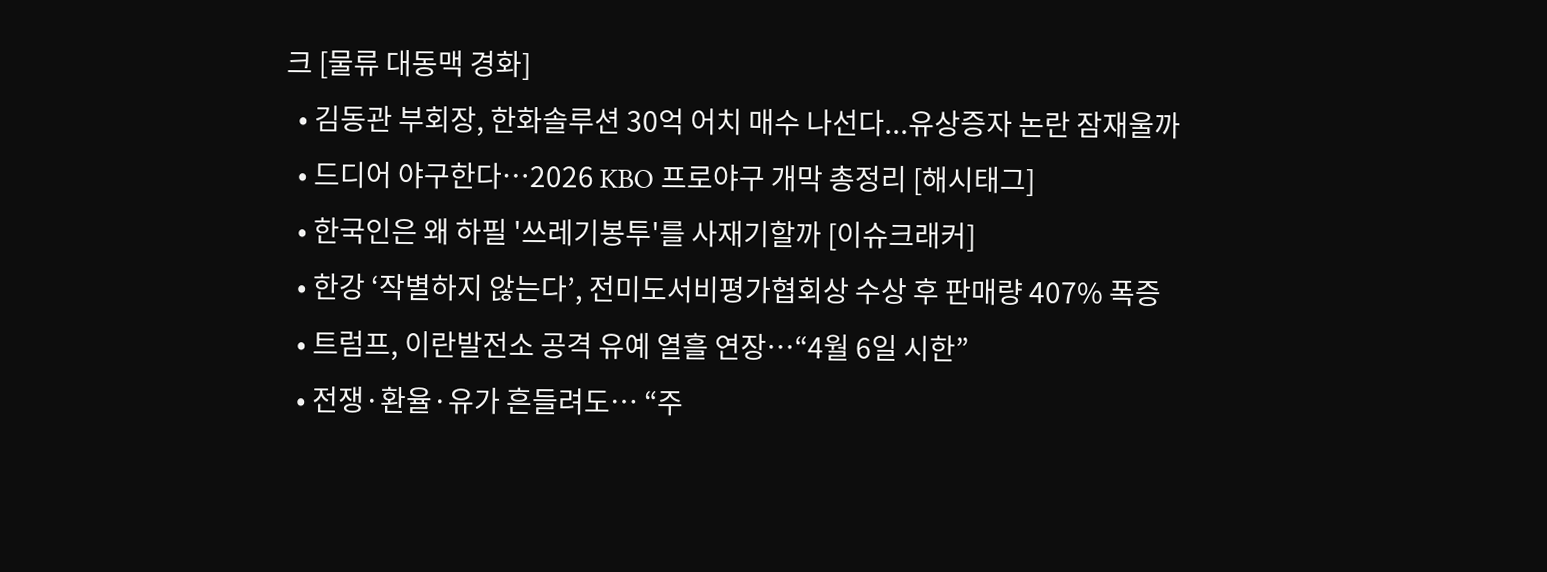크 [물류 대동맥 경화]
  • 김동관 부회장, 한화솔루션 30억 어치 매수 나선다...유상증자 논란 잠재울까
  • 드디어 야구한다…2026 KBO 프로야구 개막 총정리 [해시태그]
  • 한국인은 왜 하필 '쓰레기봉투'를 사재기할까 [이슈크래커]
  • 한강 ‘작별하지 않는다’, 전미도서비평가협회상 수상 후 판매량 407% 폭증
  • 트럼프, 이란발전소 공격 유예 열흘 연장…“4월 6일 시한”
  • 전쟁·환율·유가 흔들려도… “주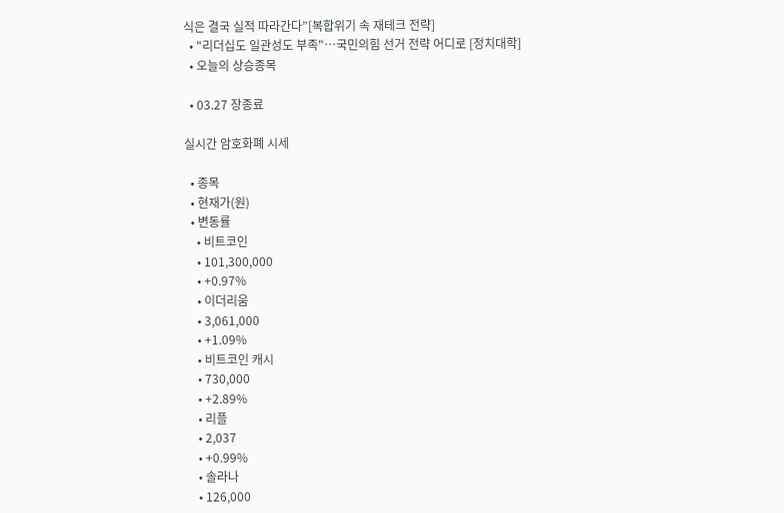식은 결국 실적 따라간다”[복합위기 속 재테크 전략]
  • "리더십도 일관성도 부족"…국민의힘 선거 전략 어디로 [정치대학]
  • 오늘의 상승종목

  • 03.27 장종료

실시간 암호화폐 시세

  • 종목
  • 현재가(원)
  • 변동률
    • 비트코인
    • 101,300,000
    • +0.97%
    • 이더리움
    • 3,061,000
    • +1.09%
    • 비트코인 캐시
    • 730,000
    • +2.89%
    • 리플
    • 2,037
    • +0.99%
    • 솔라나
    • 126,000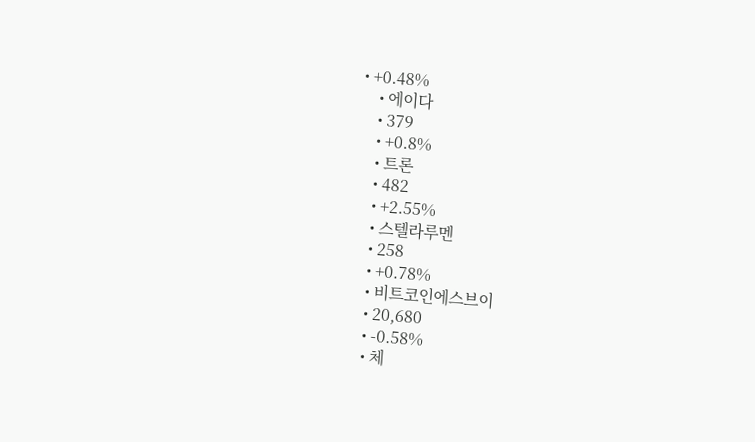• +0.48%
    • 에이다
    • 379
    • +0.8%
    • 트론
    • 482
    • +2.55%
    • 스텔라루멘
    • 258
    • +0.78%
    • 비트코인에스브이
    • 20,680
    • -0.58%
    • 체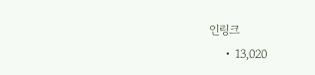인링크
    • 13,020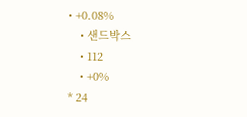• +0.08%
    • 샌드박스
    • 112
    • +0%
* 24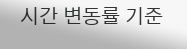시간 변동률 기준